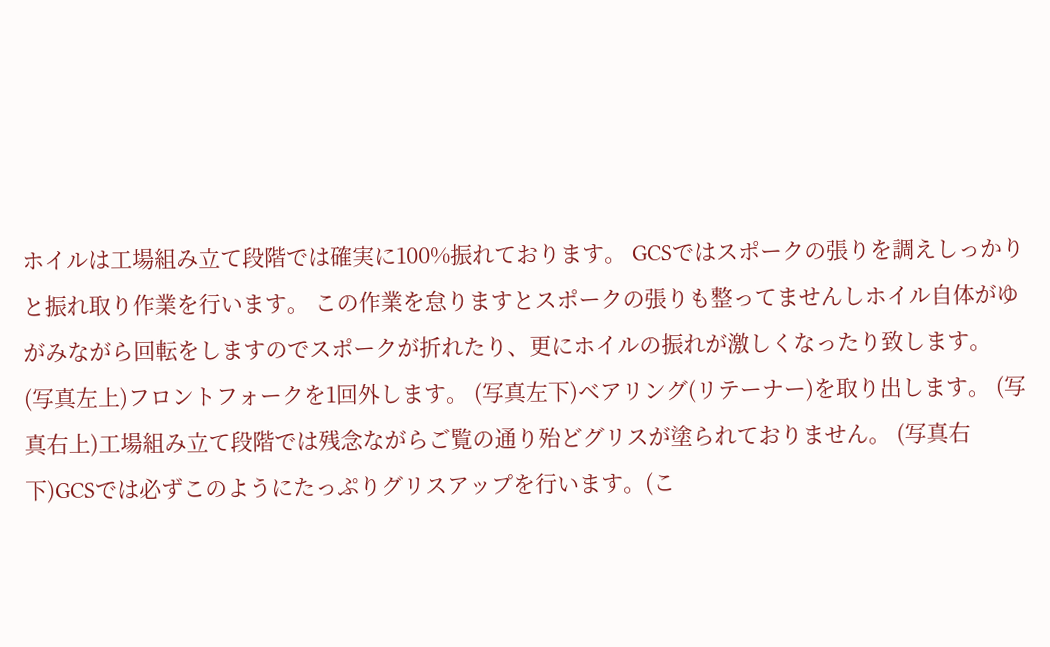ホイルは工場組み立て段階では確実に100%振れております。 GCSではスポークの張りを調えしっかりと振れ取り作業を行います。 この作業を怠りますとスポークの張りも整ってませんしホイル自体がゆがみながら回転をしますのでスポークが折れたり、更にホイルの振れが激しくなったり致します。
(写真左上)フロントフォークを1回外します。 (写真左下)ベアリング(リテーナー)を取り出します。 (写真右上)工場組み立て段階では残念ながらご覧の通り殆どグリスが塗られておりません。 (写真右下)GCSでは必ずこのようにたっぷりグリスアップを行います。(こ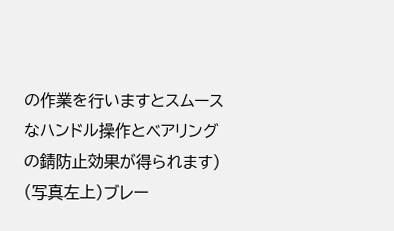の作業を行いますとスムースなハンドル操作とベアリングの錆防止効果が得られます)
(写真左上)ブレー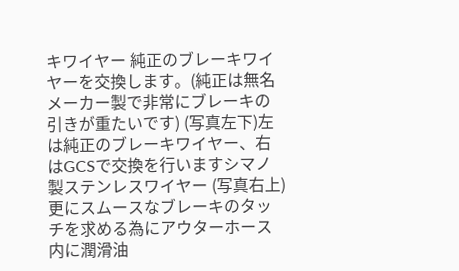キワイヤー 純正のブレーキワイヤーを交換します。(純正は無名メーカー製で非常にブレーキの引きが重たいです) (写真左下)左は純正のブレーキワイヤー、右はGCSで交換を行いますシマノ製ステンレスワイヤー (写真右上)更にスムースなブレーキのタッチを求める為にアウターホース内に潤滑油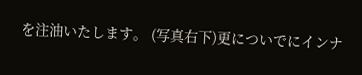を注油いたします。 (写真右下)更についでにインナ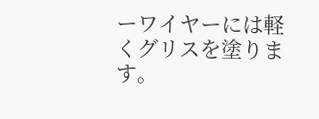ーワイヤーには軽くグリスを塗ります。